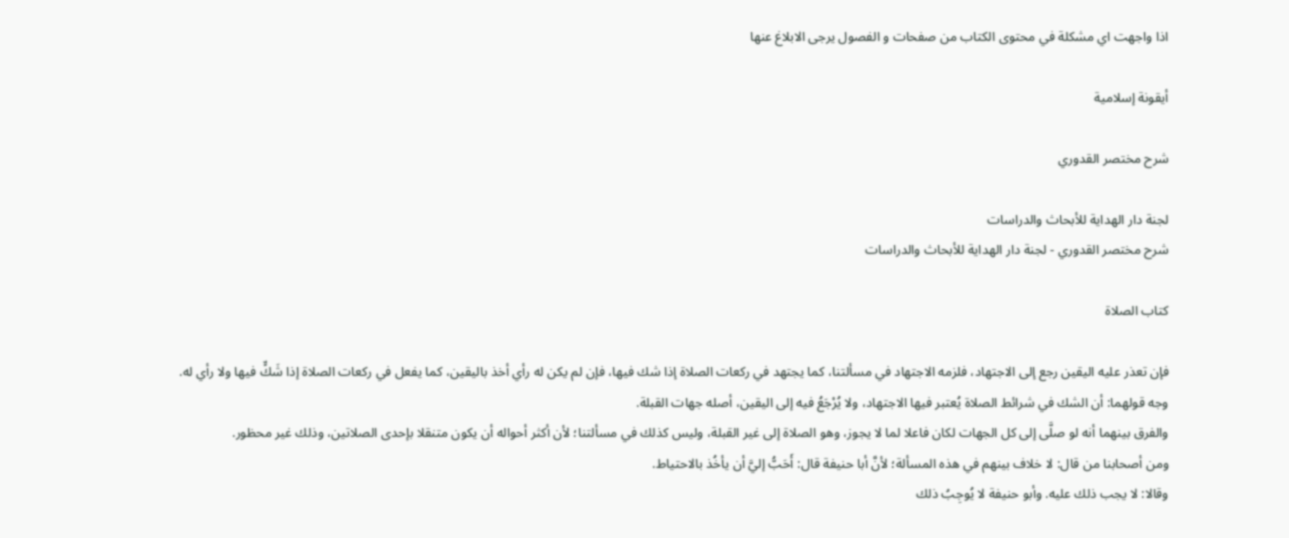اذا واجهت اي مشكلة في محتوى الكتاب من صفحات و الفصول يرجى الابلاغ عنها

أيقونة إسلامية

شرح مختصر القدوري

لجنة دار الهداية للأبحاث والدراسات
شرح مختصر القدوري - لجنة دار الهداية للأبحاث والدراسات

كتاب الصلاة

فإن تعذر عليه اليقين رجع إلى الاجتهاد، فلزمه الاجتهاد في مسألتنا، كما يجتهد في ركعات الصلاة إذا شك فيها، فإن لم يكن له رأي أخذ باليقين، كما يفعل في ركعات الصلاة إذا شَكٍّ فيها ولا رأي له.
وجه قولهما: أن الشك في شرائط الصلاة يُعتبر فيها الاجتهاد، ولا يُرْجَعُ فيه إلى اليقين، أصله جهات القبلة.
والفرق بينهما أنه لو صلَّى إلى كل الجهات لكان فاعلا لما لا يجوز، وهو الصلاة إلى غير القبلة، وليس كذلك في مسألتنا؛ لأن أكثر أحواله أن يكون متنقلا بإحدى الصلاتين، وذلك غير محظور.
ومن أصحابنا من قال: لا خلاف بينهم في هذه المسألة؛ لأنَّ أبا حنيفة قال: أَحَبُّ إليَّ أن يأخُذ بالاحتياط.
وقالا: لا يجب ذلك عليه. وأبو حنيفة لا يُوجِبُ ذلك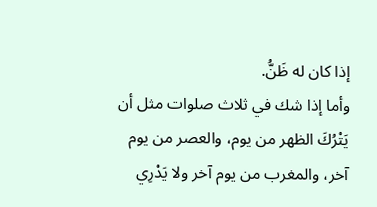إذا كان له ظَنُّ.
وأما إذا شك في ثلاث صلوات مثل أن يَتْرُكَ الظهر من يوم، والعصر من يوم آخر، والمغرب من يوم آخر ولا يَدْرِي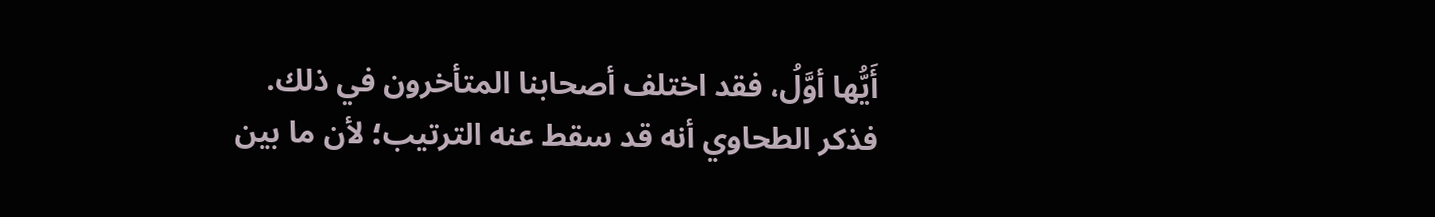أَيُّها أوَّلُ، فقد اختلف أصحابنا المتأخرون في ذلك.
فذكر الطحاوي أنه قد سقط عنه الترتيب؛ لأن ما بين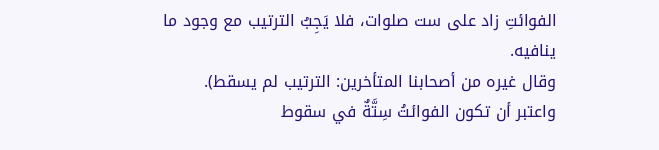الفوائتِ زاد على ست صلوات، فلا يَجِبُ الترتيب مع وجود ما ينافيه.
وقال غيره من أصحابنا المتأخرين: الترتيب لم يسقط).
واعتبر أن تكون الفوائتُ سِتَّةٌ في سقوط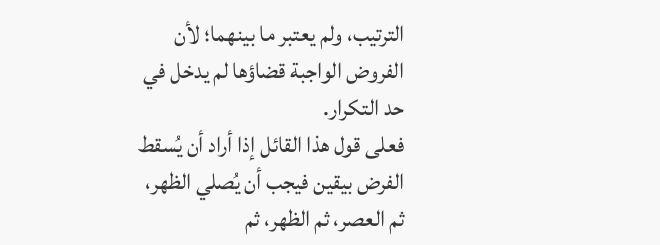الترتيب، ولم يعتبر ما بينهما؛ لأن الفروض الواجبة قضاؤها لم يدخل في حد التكرار.
فعلى قول هذا القائل إذا أراد أن يُسقط الفرض بيقين فيجب أن يُصلي الظهر، ثم العصر، ثم الظهر، ثم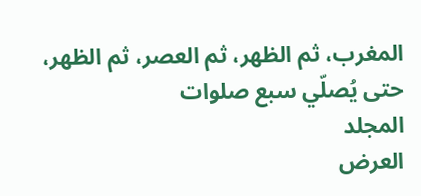المغرب، ثم الظهر، ثم العصر، ثم الظهر، حتى يُصلّي سبع صلوات
المجلد
العرض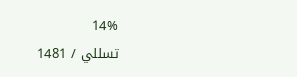14%
تسللي / 1481